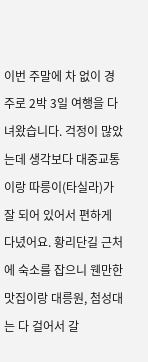이번 주말에 차 없이 경주로 2박 3일 여행을 다녀왔습니다. 걱정이 많았는데 생각보다 대중교통이랑 따릉이(타실라)가 잘 되어 있어서 편하게 다녔어요. 황리단길 근처에 숙소를 잡으니 웬만한 맛집이랑 대릉원, 첨성대는 다 걸어서 갈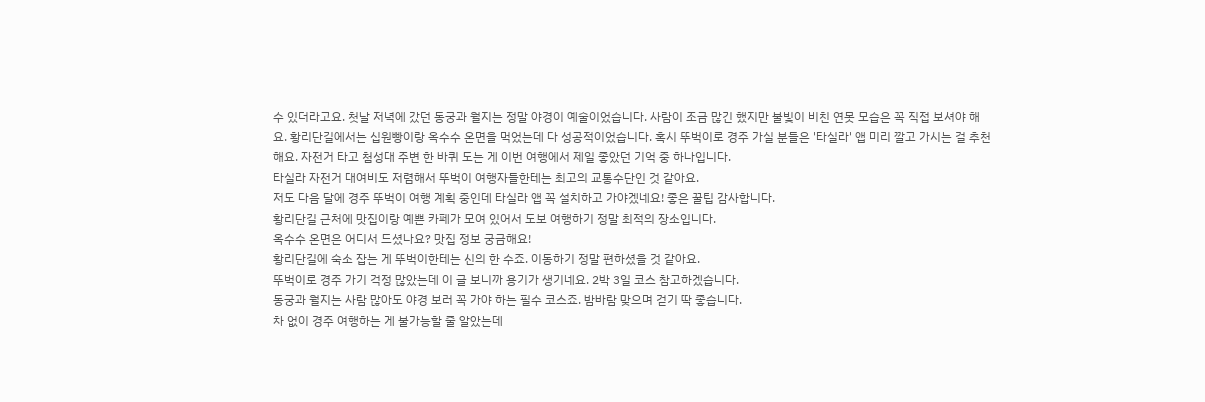수 있더라고요. 첫날 저녁에 갔던 동궁과 월지는 정말 야경이 예술이었습니다. 사람이 조금 많긴 했지만 불빛이 비친 연못 모습은 꼭 직접 보셔야 해요. 황리단길에서는 십원빵이랑 옥수수 온면을 먹었는데 다 성공적이었습니다. 혹시 뚜벅이로 경주 가실 분들은 '타실라' 앱 미리 깔고 가시는 걸 추천해요. 자전거 타고 첨성대 주변 한 바퀴 도는 게 이번 여행에서 제일 좋았던 기억 중 하나입니다.
타실라 자전거 대여비도 저렴해서 뚜벅이 여행자들한테는 최고의 교통수단인 것 같아요.
저도 다음 달에 경주 뚜벅이 여행 계획 중인데 타실라 앱 꼭 설치하고 가야겠네요! 좋은 꿀팁 감사합니다.
황리단길 근처에 맛집이랑 예쁜 카페가 모여 있어서 도보 여행하기 정말 최적의 장소입니다.
옥수수 온면은 어디서 드셨나요? 맛집 정보 궁금해요!
황리단길에 숙소 잡는 게 뚜벅이한테는 신의 한 수죠. 이동하기 정말 편하셨을 것 같아요.
뚜벅이로 경주 가기 걱정 많았는데 이 글 보니까 용기가 생기네요. 2박 3일 코스 참고하겠습니다.
동궁과 월지는 사람 많아도 야경 보러 꼭 가야 하는 필수 코스죠. 밤바람 맞으며 걷기 딱 좋습니다.
차 없이 경주 여행하는 게 불가능할 줄 알았는데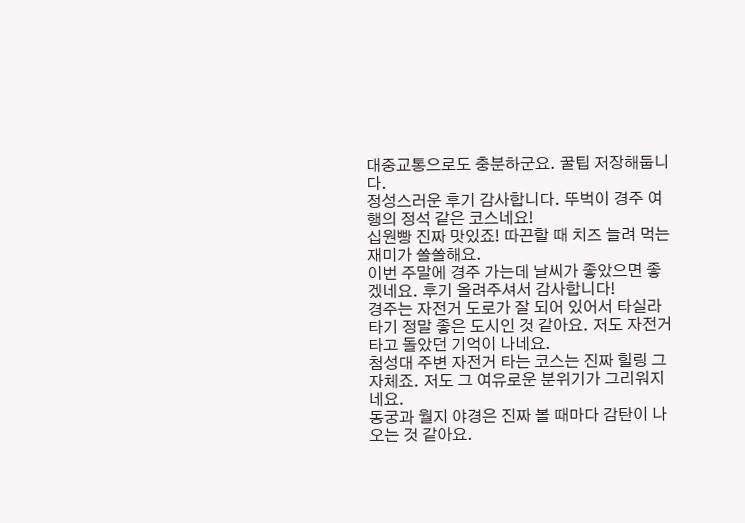대중교통으로도 충분하군요. 꿀팁 저장해둡니다.
정성스러운 후기 감사합니다. 뚜벅이 경주 여행의 정석 같은 코스네요!
십원빵 진짜 맛있죠! 따끈할 때 치즈 늘려 먹는 재미가 쏠쏠해요.
이번 주말에 경주 가는데 날씨가 좋았으면 좋겠네요. 후기 올려주셔서 감사합니다!
경주는 자전거 도로가 잘 되어 있어서 타실라 타기 정말 좋은 도시인 것 같아요. 저도 자전거 타고 돌았던 기억이 나네요.
첨성대 주변 자전거 타는 코스는 진짜 힐링 그 자체죠. 저도 그 여유로운 분위기가 그리워지네요.
동궁과 월지 야경은 진짜 볼 때마다 감탄이 나오는 것 같아요.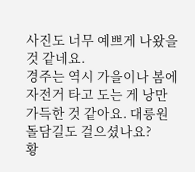사진도 너무 예쁘게 나왔을 것 같네요.
경주는 역시 가을이나 봄에 자전거 타고 도는 게 낭만 가득한 것 같아요. 대릉원 돌담길도 걸으셨나요?
황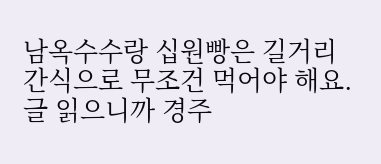남옥수수랑 십원빵은 길거리 간식으로 무조건 먹어야 해요. 글 읽으니까 경주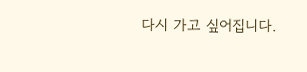다시 가고 싶어집니다.